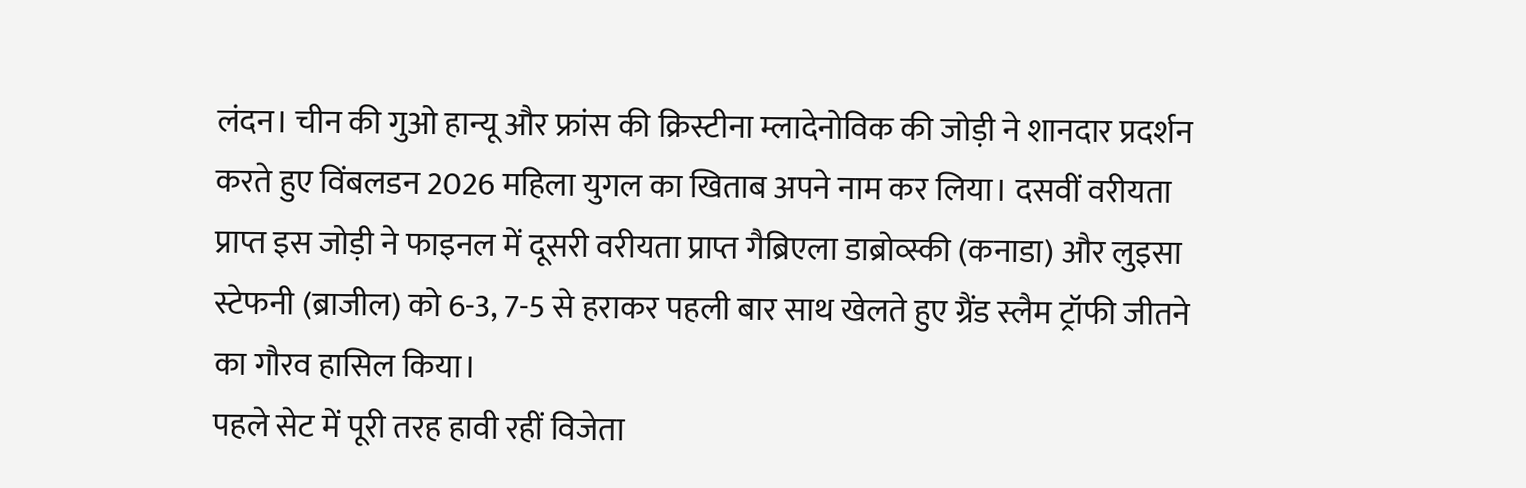लंदन। चीन की गुओ हान्यू और फ्रांस की क्रिस्टीना म्लादेनोविक की जोड़ी ने शानदार प्रदर्शन करते हुए विंबलडन 2026 महिला युगल का खिताब अपने नाम कर लिया। दसवीं वरीयता प्राप्त इस जोड़ी ने फाइनल में दूसरी वरीयता प्राप्त गैब्रिएला डाब्रोव्स्की (कनाडा) और लुइसा स्टेफनी (ब्राजील) को 6-3, 7-5 से हराकर पहली बार साथ खेलते हुए ग्रैंड स्लैम ट्रॉफी जीतने का गौरव हासिल किया।
पहले सेट में पूरी तरह हावी रहीं विजेता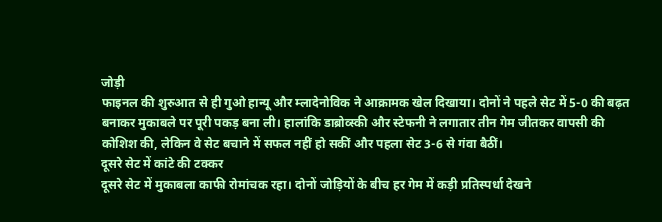जोड़ी
फाइनल की शुरुआत से ही गुओ हान्यू और म्लादेनोविक ने आक्रामक खेल दिखाया। दोनों ने पहले सेट में 5-0 की बढ़त बनाकर मुकाबले पर पूरी पकड़ बना ली। हालांकि डाब्रोव्स्की और स्टेफनी ने लगातार तीन गेम जीतकर वापसी की कोशिश की, लेकिन वे सेट बचाने में सफल नहीं हो सकीं और पहला सेट 3-6 से गंवा बैठीं।
दूसरे सेट में कांटे की टक्कर
दूसरे सेट में मुकाबला काफी रोमांचक रहा। दोनों जोड़ियों के बीच हर गेम में कड़ी प्रतिस्पर्धा देखने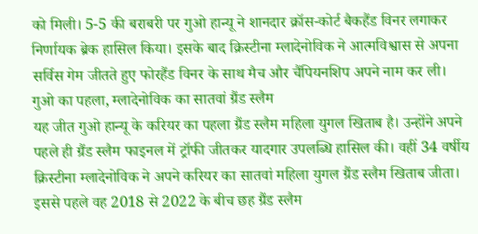को मिली। 5-5 की बराबरी पर गुओ हान्यू ने शानदार क्रॉस-कोर्ट बैकहैंड विनर लगाकर निर्णायक ब्रेक हासिल किया। इसके बाद क्रिस्टीना म्लादेनोविक ने आत्मविश्वास से अपना सर्विस गेम जीतते हुए फोरहैंड विनर के साथ मैच और चैंपियनशिप अपने नाम कर ली।
गुओ का पहला, म्लादेनोविक का सातवां ग्रैंड स्लैम
यह जीत गुओ हान्यू के करियर का पहला ग्रैंड स्लैम महिला युगल खिताब है। उन्होंने अपने पहले ही ग्रैंड स्लैम फाइनल में ट्रॉफी जीतकर यादगार उपलब्धि हासिल की। वहीं 34 वर्षीय क्रिस्टीना म्लादेनोविक ने अपने करियर का सातवां महिला युगल ग्रैंड स्लैम खिताब जीता। इससे पहले वह 2018 से 2022 के बीच छह ग्रैंड स्लैम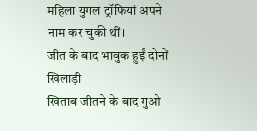महिला युगल ट्रॉफियां अपने नाम कर चुकी थीं।
जीत के बाद भावुक हुईं दोनों खिलाड़ी
खिताब जीतने के बाद गुओ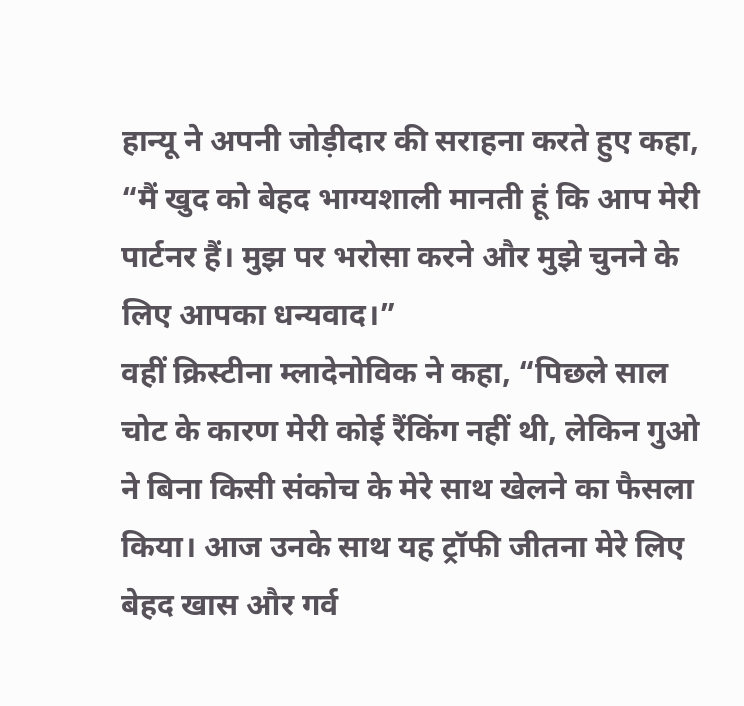हान्यू ने अपनी जोड़ीदार की सराहना करते हुए कहा, “मैं खुद को बेहद भाग्यशाली मानती हूं कि आप मेरी पार्टनर हैं। मुझ पर भरोसा करने और मुझे चुनने के लिए आपका धन्यवाद।”
वहीं क्रिस्टीना म्लादेनोविक ने कहा, “पिछले साल चोट के कारण मेरी कोई रैंकिंग नहीं थी, लेकिन गुओ ने बिना किसी संकोच के मेरे साथ खेलने का फैसला किया। आज उनके साथ यह ट्रॉफी जीतना मेरे लिए बेहद खास और गर्व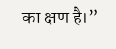का क्षण है।”